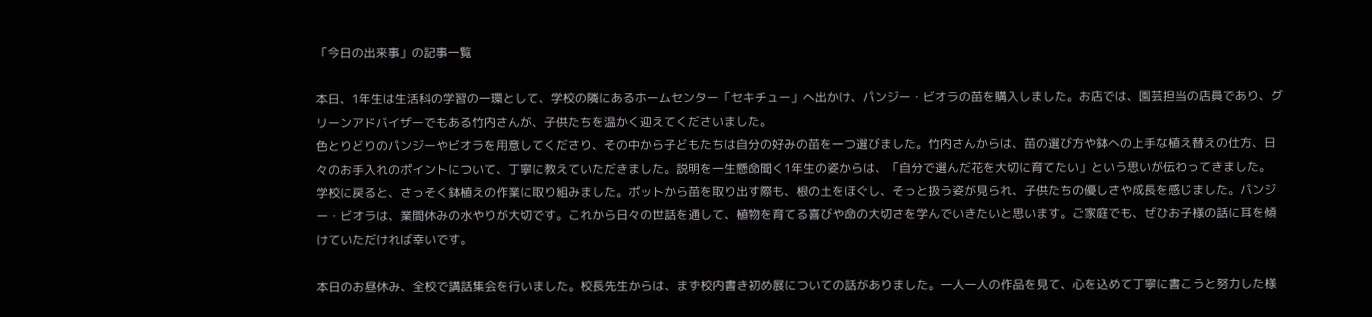「今日の出来事」の記事一覧

本日、1年生は生活科の学習の一環として、学校の隣にあるホームセンター「セキチュー」へ出かけ、パンジー・ビオラの苗を購入しました。お店では、園芸担当の店員であり、グリーンアドバイザーでもある竹内さんが、子供たちを温かく迎えてくださいました。
色とりどりのパンジーやビオラを用意してくださり、その中から子どもたちは自分の好みの苗を一つ選びました。竹内さんからは、苗の選び方や鉢への上手な植え替えの仕方、日々のお手入れのポイントについて、丁寧に教えていただきました。説明を一生懸命聞く1年生の姿からは、「自分で選んだ花を大切に育てたい」という思いが伝わってきました。
学校に戻ると、さっそく鉢植えの作業に取り組みました。ポットから苗を取り出す際も、根の土をほぐし、そっと扱う姿が見られ、子供たちの優しさや成長を感じました。パンジー・ビオラは、業間休みの水やりが大切です。これから日々の世話を通して、植物を育てる喜びや命の大切さを学んでいきたいと思います。ご家庭でも、ぜひお子様の話に耳を傾けていただければ幸いです。

本日のお昼休み、全校で講話集会を行いました。校長先生からは、まず校内書き初め展についての話がありました。一人一人の作品を見て、心を込めて丁寧に書こうと努力した様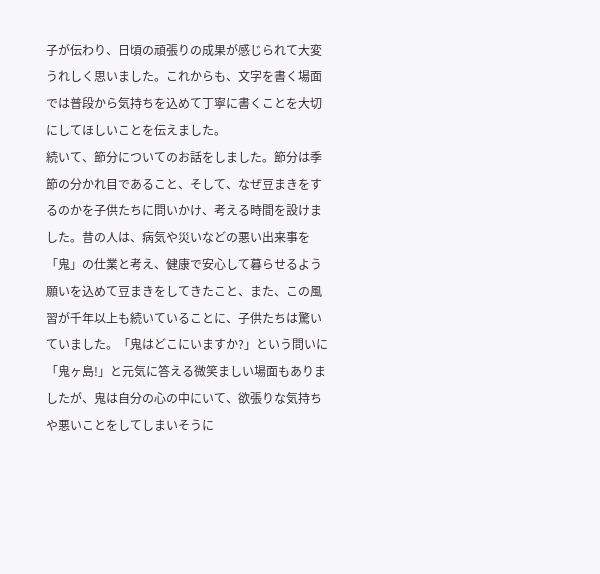子が伝わり、日頃の頑張りの成果が感じられて大変うれしく思いました。これからも、文字を書く場面では普段から気持ちを込めて丁寧に書くことを大切にしてほしいことを伝えました。
続いて、節分についてのお話をしました。節分は季節の分かれ目であること、そして、なぜ豆まきをするのかを子供たちに問いかけ、考える時間を設けました。昔の人は、病気や災いなどの悪い出来事を「鬼」の仕業と考え、健康で安心して暮らせるよう願いを込めて豆まきをしてきたこと、また、この風習が千年以上も続いていることに、子供たちは驚いていました。「鬼はどこにいますか?」という問いに「鬼ヶ島!」と元気に答える微笑ましい場面もありましたが、鬼は自分の心の中にいて、欲張りな気持ちや悪いことをしてしまいそうに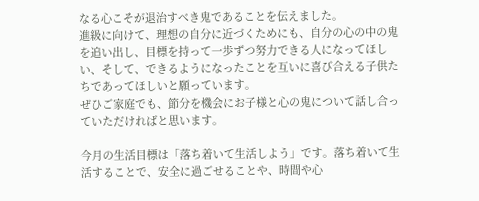なる心こそが退治すべき鬼であることを伝えました。
進級に向けて、理想の自分に近づくためにも、自分の心の中の鬼を追い出し、目標を持って一歩ずつ努力できる人になってほしい、そして、できるようになったことを互いに喜び合える子供たちであってほしいと願っています。
ぜひご家庭でも、節分を機会にお子様と心の鬼について話し合っていただければと思います。

今月の生活目標は「落ち着いて生活しよう」です。落ち着いて生活することで、安全に過ごせることや、時間や心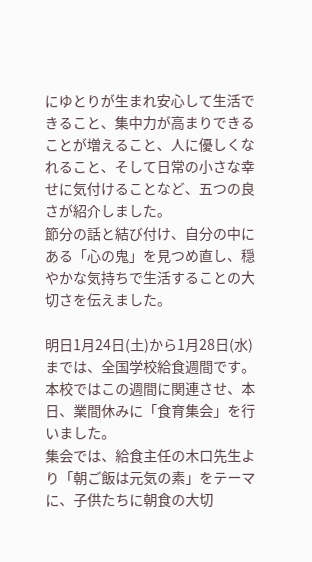にゆとりが生まれ安心して生活できること、集中力が高まりできることが増えること、人に優しくなれること、そして日常の小さな幸せに気付けることなど、五つの良さが紹介しました。
節分の話と結び付け、自分の中にある「心の鬼」を見つめ直し、穏やかな気持ちで生活することの大切さを伝えました。

明日1月24日(土)から1月28日(水)までは、全国学校給食週間です。本校ではこの週間に関連させ、本日、業間休みに「食育集会」を行いました。
集会では、給食主任の木口先生より「朝ご飯は元気の素」をテーマに、子供たちに朝食の大切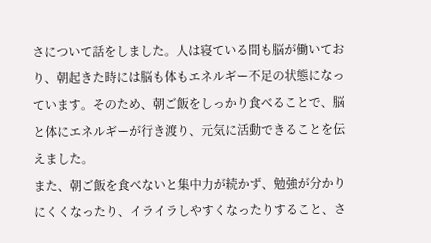さについて話をしました。人は寝ている間も脳が働いており、朝起きた時には脳も体もエネルギー不足の状態になっています。そのため、朝ご飯をしっかり食べることで、脳と体にエネルギーが行き渡り、元気に活動できることを伝えました。
また、朝ご飯を食べないと集中力が続かず、勉強が分かりにくくなったり、イライラしやすくなったりすること、さ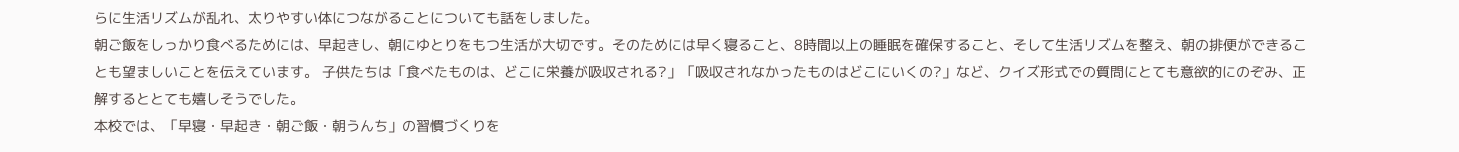らに生活リズムが乱れ、太りやすい体につながることについても話をしました。
朝ご飯をしっかり食べるためには、早起きし、朝にゆとりをもつ生活が大切です。そのためには早く寝ること、8時間以上の睡眠を確保すること、そして生活リズムを整え、朝の排便ができることも望ましいことを伝えています。 子供たちは「食べたものは、どこに栄養が吸収される?」「吸収されなかったものはどこにいくの?」など、クイズ形式での質問にとても意欲的にのぞみ、正解するととても嬉しそうでした。
本校では、「早寝・早起き・朝ご飯・朝うんち」の習慣づくりを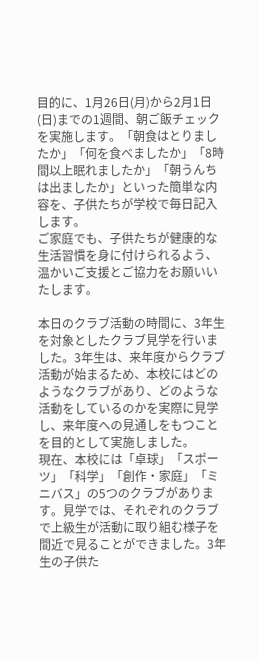目的に、1月26日(月)から2月1日(日)までの1週間、朝ご飯チェックを実施します。「朝食はとりましたか」「何を食べましたか」「8時間以上眠れましたか」「朝うんちは出ましたか」といった簡単な内容を、子供たちが学校で毎日記入します。
ご家庭でも、子供たちが健康的な生活習慣を身に付けられるよう、温かいご支援とご協力をお願いいたします。

本日のクラブ活動の時間に、3年生を対象としたクラブ見学を行いました。3年生は、来年度からクラブ活動が始まるため、本校にはどのようなクラブがあり、どのような活動をしているのかを実際に見学し、来年度への見通しをもつことを目的として実施しました。
現在、本校には「卓球」「スポーツ」「科学」「創作・家庭」「ミニバス」の5つのクラブがあります。見学では、それぞれのクラブで上級生が活動に取り組む様子を間近で見ることができました。3年生の子供た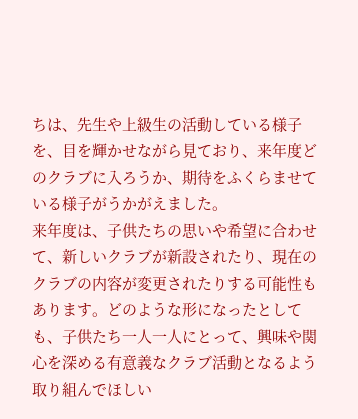ちは、先生や上級生の活動している様子を、目を輝かせながら見ており、来年度どのクラブに入ろうか、期待をふくらませている様子がうかがえました。
来年度は、子供たちの思いや希望に合わせて、新しいクラブが新設されたり、現在のクラブの内容が変更されたりする可能性もあります。どのような形になったとしても、子供たち一人一人にとって、興味や関心を深める有意義なクラブ活動となるよう取り組んでほしい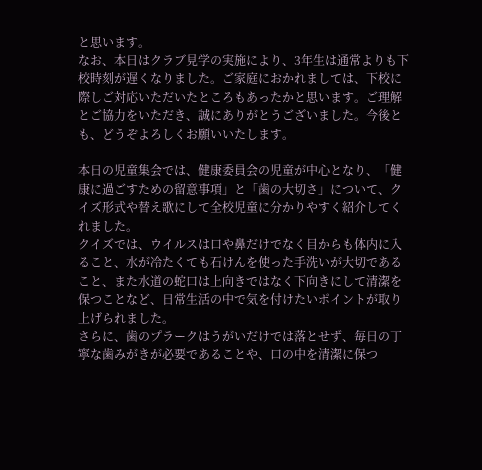と思います。
なお、本日はクラブ見学の実施により、3年生は通常よりも下校時刻が遅くなりました。ご家庭におかれましては、下校に際しご対応いただいたところもあったかと思います。ご理解とご協力をいただき、誠にありがとうございました。今後とも、どうぞよろしくお願いいたします。

本日の児童集会では、健康委員会の児童が中心となり、「健康に過ごすための留意事項」と「歯の大切さ」について、クイズ形式や替え歌にして全校児童に分かりやすく紹介してくれました。
クイズでは、ウイルスは口や鼻だけでなく目からも体内に入ること、水が冷たくても石けんを使った手洗いが大切であること、また水道の蛇口は上向きではなく下向きにして清潔を保つことなど、日常生活の中で気を付けたいポイントが取り上げられました。
さらに、歯のプラークはうがいだけでは落とせず、毎日の丁寧な歯みがきが必要であることや、口の中を清潔に保つ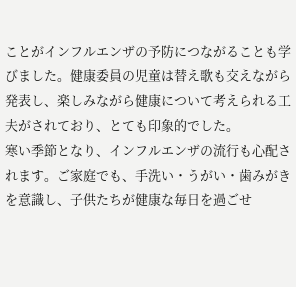ことがインフルエンザの予防につながることも学びました。健康委員の児童は替え歌も交えながら発表し、楽しみながら健康について考えられる工夫がされており、とても印象的でした。
寒い季節となり、インフルエンザの流行も心配されます。ご家庭でも、手洗い・うがい・歯みがきを意識し、子供たちが健康な毎日を過ごせ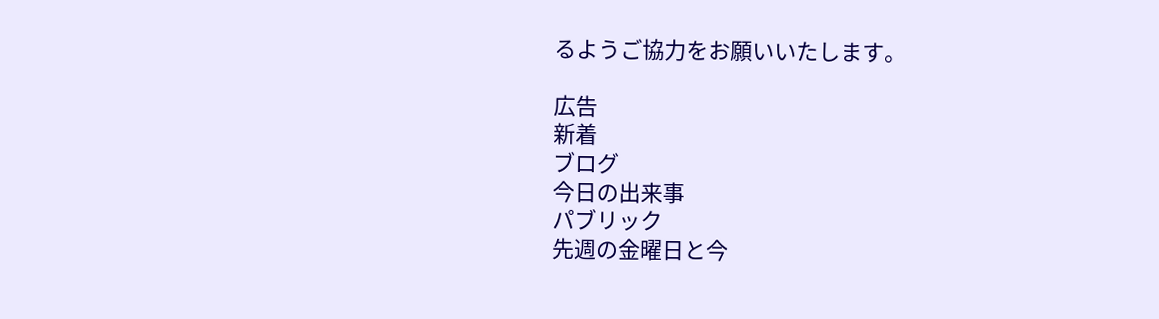るようご協力をお願いいたします。

広告
新着
ブログ
今日の出来事
パブリック
先週の金曜日と今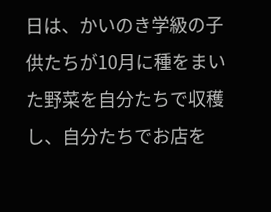日は、かいのき学級の子供たちが10月に種をまいた野菜を自分たちで収穫し、自分たちでお店を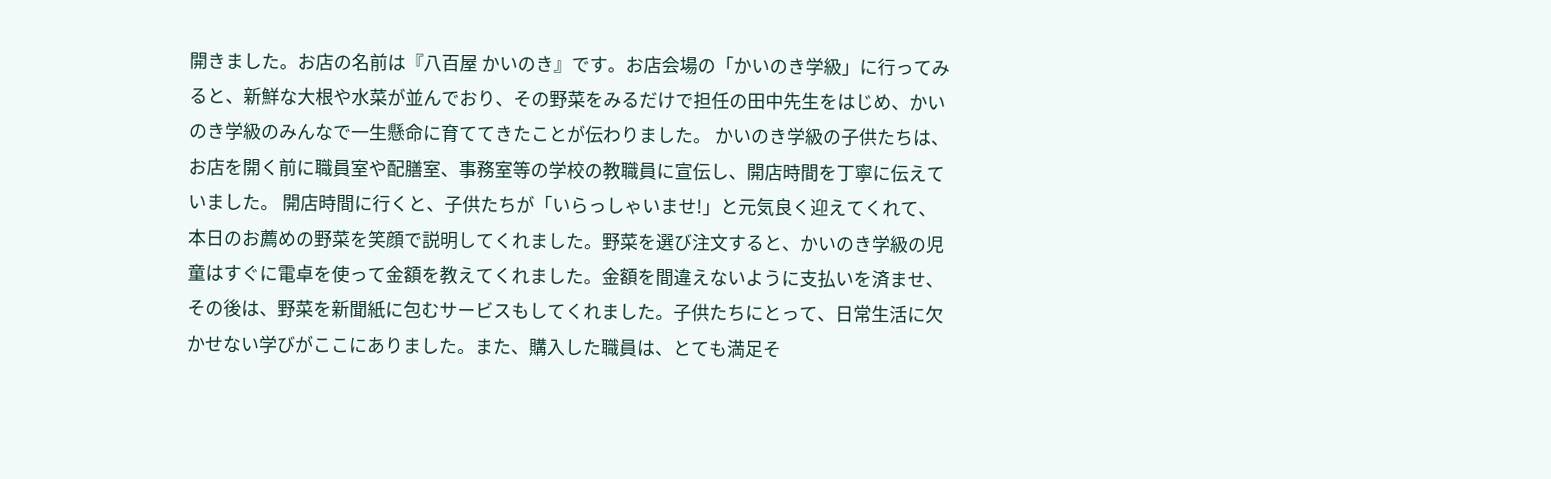開きました。お店の名前は『八百屋 かいのき』です。お店会場の「かいのき学級」に行ってみると、新鮮な大根や水菜が並んでおり、その野菜をみるだけで担任の田中先生をはじめ、かいのき学級のみんなで一生懸命に育ててきたことが伝わりました。 かいのき学級の子供たちは、お店を開く前に職員室や配膳室、事務室等の学校の教職員に宣伝し、開店時間を丁寧に伝えていました。 開店時間に行くと、子供たちが「いらっしゃいませ!」と元気良く迎えてくれて、本日のお薦めの野菜を笑顔で説明してくれました。野菜を選び注文すると、かいのき学級の児童はすぐに電卓を使って金額を教えてくれました。金額を間違えないように支払いを済ませ、その後は、野菜を新聞紙に包むサービスもしてくれました。子供たちにとって、日常生活に欠かせない学びがここにありました。また、購入した職員は、とても満足そ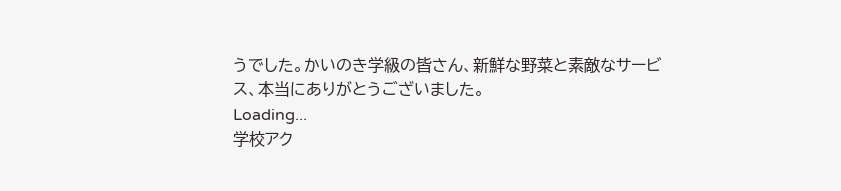うでした。かいのき学級の皆さん、新鮮な野菜と素敵なサービス、本当にありがとうございました。
Loading...
学校アク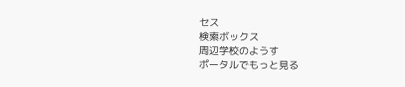セス
検索ボックス
周辺学校のようす
ポータルでもっと見る